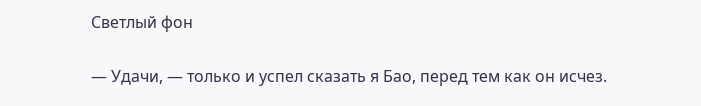Светлый фон

— Удачи, — только и успел сказать я Бао, перед тем как он исчез.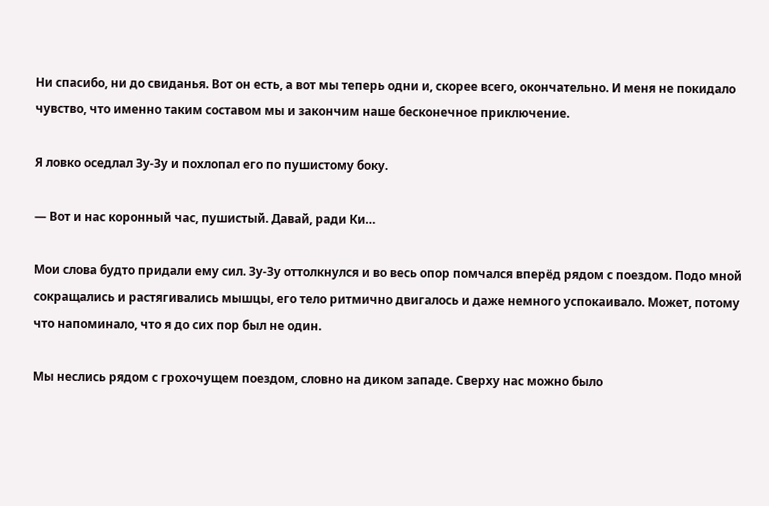Ни спасибо, ни до свиданья. Вот он есть, а вот мы теперь одни и, скорее всего, окончательно. И меня не покидало чувство, что именно таким составом мы и закончим наше бесконечное приключение.

Я ловко оседлал Зу-Зу и похлопал его по пушистому боку.

— Вот и нас коронный час, пушистый. Давай, ради Ки…

Мои слова будто придали ему сил. Зу-Зу оттолкнулся и во весь опор помчался вперёд рядом с поездом. Подо мной сокращались и растягивались мышцы, его тело ритмично двигалось и даже немного успокаивало. Может, потому что напоминало, что я до сих пор был не один.

Мы неслись рядом с грохочущем поездом, словно на диком западе. Сверху нас можно было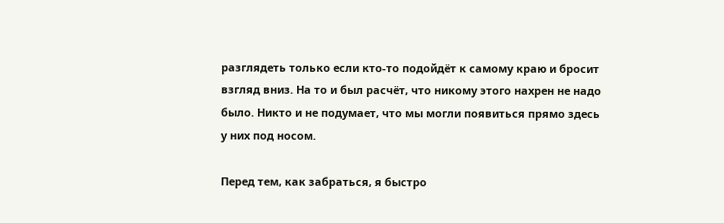разглядеть только если кто-то подойдёт к самому краю и бросит взгляд вниз. На то и был расчёт, что никому этого нахрен не надо было. Никто и не подумает, что мы могли появиться прямо здесь у них под носом.

Перед тем, как забраться, я быстро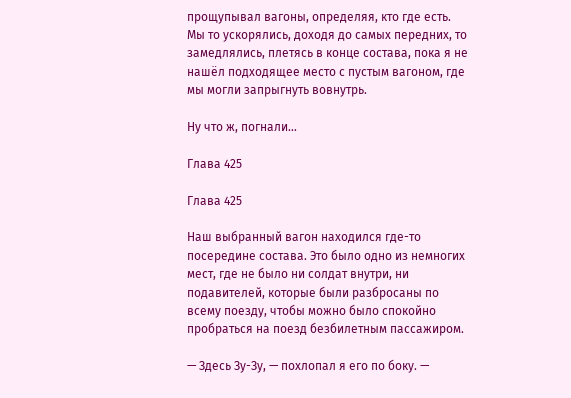прощупывал вагоны, определяя, кто где есть. Мы то ускорялись, доходя до самых передних, то замедлялись, плетясь в конце состава, пока я не нашёл подходящее место с пустым вагоном, где мы могли запрыгнуть вовнутрь.

Ну что ж, погнали…

Глава 425

Глава 425

Наш выбранный вагон находился где-то посередине состава. Это было одно из немногих мест, где не было ни солдат внутри, ни подавителей, которые были разбросаны по всему поезду, чтобы можно было спокойно пробраться на поезд безбилетным пассажиром.

— Здесь Зу-Зу, — похлопал я его по боку. —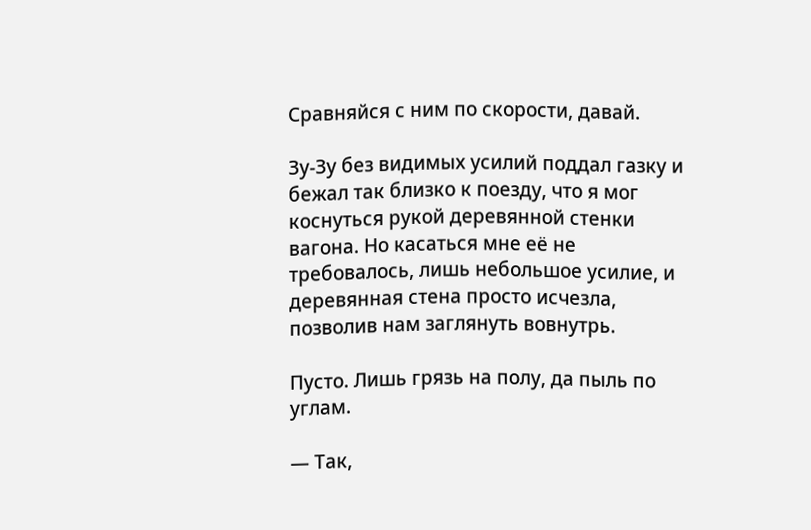Сравняйся с ним по скорости, давай.

Зу-Зу без видимых усилий поддал газку и бежал так близко к поезду, что я мог коснуться рукой деревянной стенки вагона. Но касаться мне её не требовалось, лишь небольшое усилие, и деревянная стена просто исчезла, позволив нам заглянуть вовнутрь.

Пусто. Лишь грязь на полу, да пыль по углам.

— Так,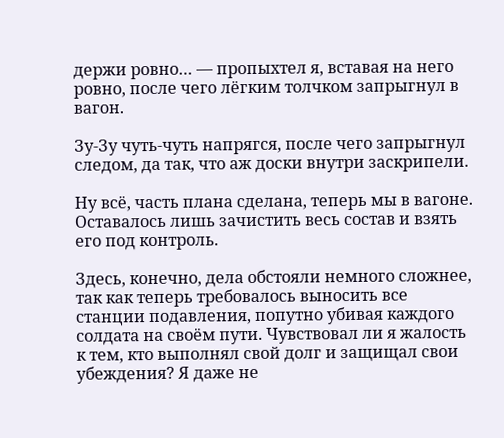держи ровно… — пропыхтел я, вставая на него ровно, после чего лёгким толчком запрыгнул в вагон.

Зу-Зу чуть-чуть напрягся, после чего запрыгнул следом, да так, что аж доски внутри заскрипели.

Ну всё, часть плана сделана, теперь мы в вагоне. Оставалось лишь зачистить весь состав и взять его под контроль.

Здесь, конечно, дела обстояли немного сложнее, так как теперь требовалось выносить все станции подавления, попутно убивая каждого солдата на своём пути. Чувствовал ли я жалость к тем, кто выполнял свой долг и защищал свои убеждения? Я даже не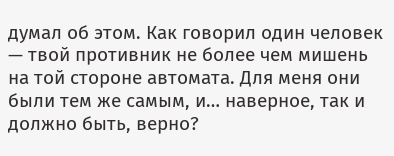думал об этом. Как говорил один человек — твой противник не более чем мишень на той стороне автомата. Для меня они были тем же самым, и… наверное, так и должно быть, верно?